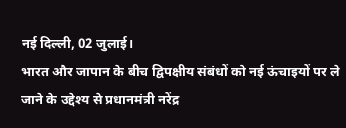नई दिल्ली, 02 जुलाई।
भारत और जापान के बीच द्विपक्षीय संबंधों को नई ऊंचाइयों पर ले जाने के उद्देश्य से प्रधानमंत्री नरेंद्र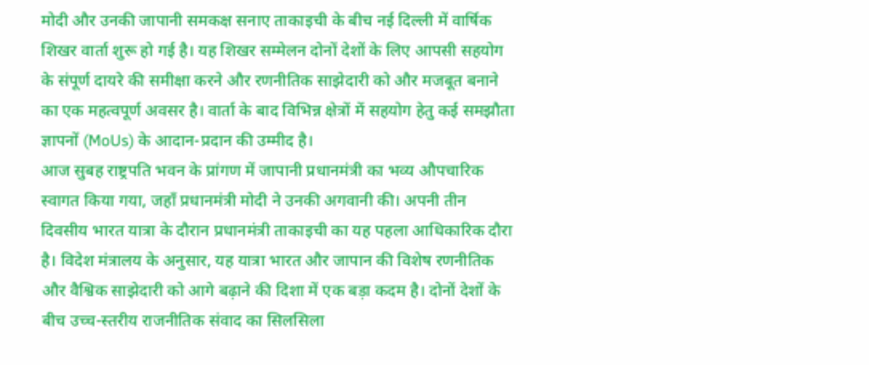मोदी और उनकी जापानी समकक्ष सनाए ताकाइची के बीच नई दिल्ली में वार्षिक शिखर वार्ता शुरू हो गई है। यह शिखर सम्मेलन दोनों देशों के लिए आपसी सहयोग के संपूर्ण दायरे की समीक्षा करने और रणनीतिक साझेदारी को और मजबूत बनाने का एक महत्वपूर्ण अवसर है। वार्ता के बाद विभिन्न क्षेत्रों में सहयोग हेतु कई समझौता ज्ञापनों (MoUs) के आदान-प्रदान की उम्मीद है।
आज सुबह राष्ट्रपति भवन के प्रांगण में जापानी प्रधानमंत्री का भव्य औपचारिक स्वागत किया गया, जहाँ प्रधानमंत्री मोदी ने उनकी अगवानी की। अपनी तीन दिवसीय भारत यात्रा के दौरान प्रधानमंत्री ताकाइची का यह पहला आधिकारिक दौरा है। विदेश मंत्रालय के अनुसार, यह यात्रा भारत और जापान की विशेष रणनीतिक और वैश्विक साझेदारी को आगे बढ़ाने की दिशा में एक बड़ा कदम है। दोनों देशों के बीच उच्च-स्तरीय राजनीतिक संवाद का सिलसिला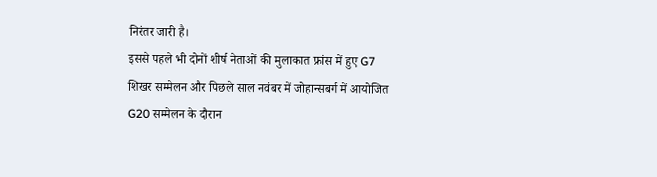निरंतर जारी है।
इससे पहले भी दोनों शीर्ष नेताओं की मुलाकात फ्रांस में हुए G7 शिखर सम्मेलन और पिछले साल नवंबर में जोहान्सबर्ग में आयोजित G20 सम्मेलन के दौरान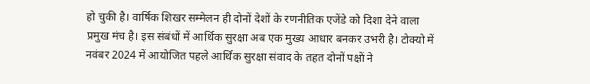हो चुकी है। वार्षिक शिखर सम्मेलन ही दोनों देशों के रणनीतिक एजेंडे को दिशा देने वाला प्रमुख मंच है। इस संबंधों में आर्थिक सुरक्षा अब एक मुख्य आधार बनकर उभरी है। टोक्यो में नवंबर 2024 में आयोजित पहले आर्थिक सुरक्षा संवाद के तहत दोनों पक्षों ने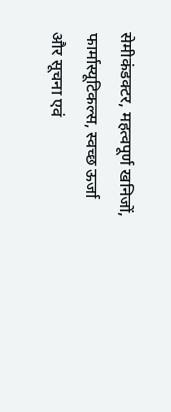सेमीकंडक्टर, महत्वपूर्ण खनिजों, फार्मास्यूटिकल्स, स्वच्छ ऊर्जा और सूचना एवं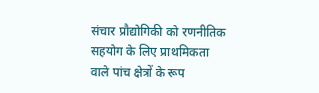संचार प्रौद्योगिकी को रणनीतिक सहयोग के लिए प्राथमिकता वाले पांच क्षेत्रों के रूप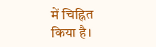में चिह्नित किया है।